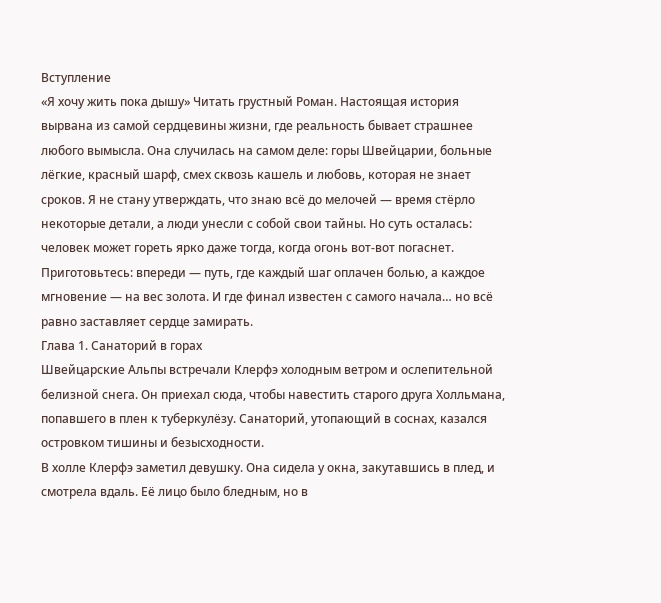Вступление
«Я хочу жить пока дышу» Читать грустный Роман. Настоящая история вырвана из самой сердцевины жизни, где реальность бывает страшнее любого вымысла. Она случилась на самом деле: горы Швейцарии, больные лёгкие, красный шарф, смех сквозь кашель и любовь, которая не знает сроков. Я не стану утверждать, что знаю всё до мелочей — время стёрло некоторые детали, а люди унесли с собой свои тайны. Но суть осталась: человек может гореть ярко даже тогда, когда огонь вот‑вот погаснет. Приготовьтесь: впереди — путь, где каждый шаг оплачен болью, а каждое мгновение — на вес золота. И где финал известен с самого начала… но всё равно заставляет сердце замирать.
Глава 1. Санаторий в горах
Швейцарские Альпы встречали Клерфэ холодным ветром и ослепительной белизной снега. Он приехал сюда, чтобы навестить старого друга Холльмана, попавшего в плен к туберкулёзу. Санаторий, утопающий в соснах, казался островком тишины и безысходности.
В холле Клерфэ заметил девушку. Она сидела у окна, закутавшись в плед, и смотрела вдаль. Её лицо было бледным, но в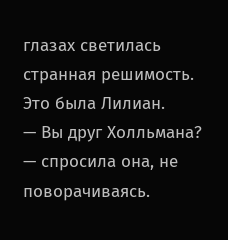глазах светилась странная решимость. Это была Лилиан.
— Вы друг Холльмана? — спросила она, не поворачиваясь.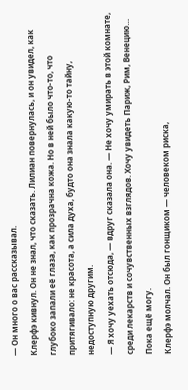— Он много о вас рассказывал.
Клерфэ кивнул. Он не знал, что сказать. Лилиан повернулась, и он увидел, как глубоко запали её глаза, как прозрачна кожа. Но в ней было что‑то, что притягивало: не красота, а сила духа, будто она знала какую‑то тайну, недоступную другим.
— Я хочу уехать отсюда, — вдруг сказала она. — Не хочу умирать в этой комнате, среди лекарств и сочувственных взглядов. Хочу увидеть Париж, Рим, Венецию… Пока ещё могу.
Клерфэ молчал. Он был гонщиком — человеком риска,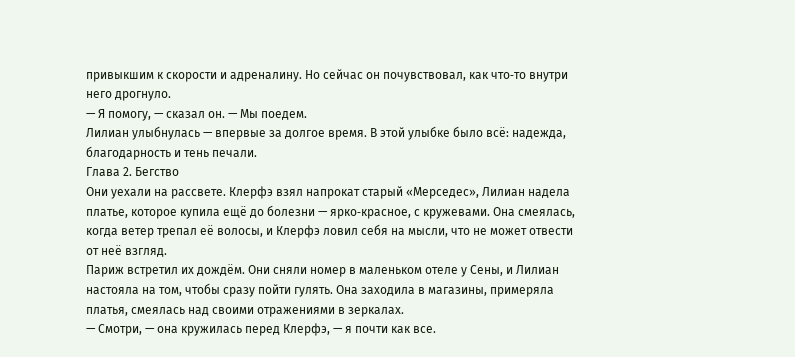привыкшим к скорости и адреналину. Но сейчас он почувствовал, как что‑то внутри него дрогнуло.
— Я помогу, — сказал он. — Мы поедем.
Лилиан улыбнулась — впервые за долгое время. В этой улыбке было всё: надежда, благодарность и тень печали.
Глава 2. Бегство
Они уехали на рассвете. Клерфэ взял напрокат старый «Мерседес», Лилиан надела платье, которое купила ещё до болезни — ярко‑красное, с кружевами. Она смеялась, когда ветер трепал её волосы, и Клерфэ ловил себя на мысли, что не может отвести от неё взгляд.
Париж встретил их дождём. Они сняли номер в маленьком отеле у Сены, и Лилиан настояла на том, чтобы сразу пойти гулять. Она заходила в магазины, примеряла платья, смеялась над своими отражениями в зеркалах.
— Смотри, — она кружилась перед Клерфэ, — я почти как все.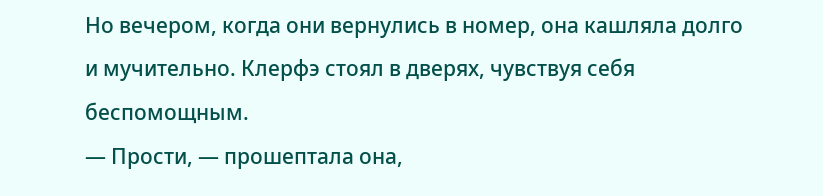Но вечером, когда они вернулись в номер, она кашляла долго и мучительно. Клерфэ стоял в дверях, чувствуя себя беспомощным.
— Прости, — прошептала она,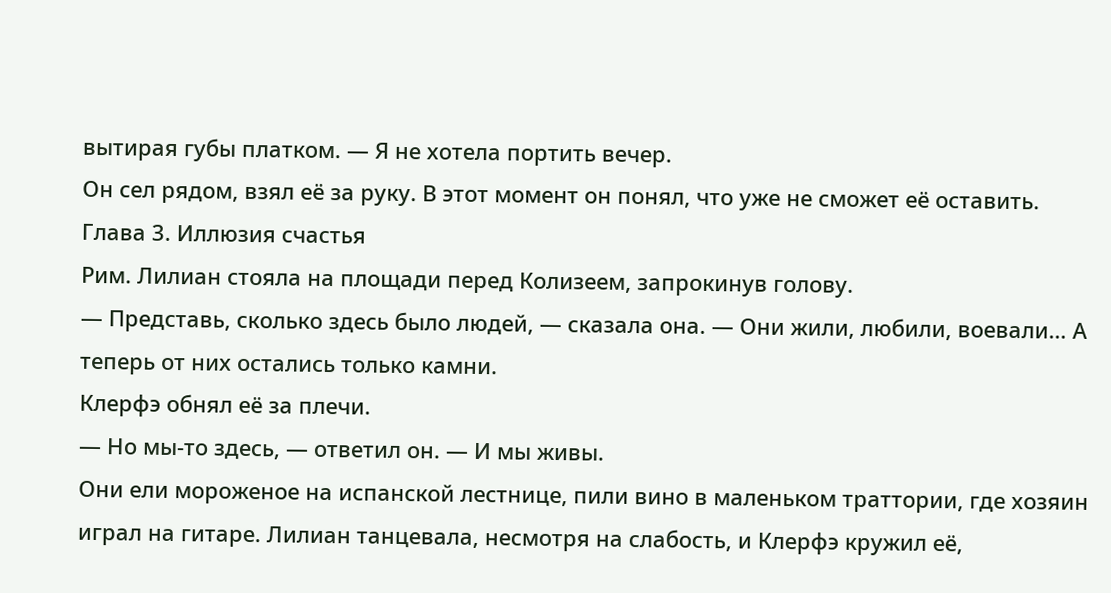вытирая губы платком. — Я не хотела портить вечер.
Он сел рядом, взял её за руку. В этот момент он понял, что уже не сможет её оставить.
Глава 3. Иллюзия счастья
Рим. Лилиан стояла на площади перед Колизеем, запрокинув голову.
— Представь, сколько здесь было людей, — сказала она. — Они жили, любили, воевали… А теперь от них остались только камни.
Клерфэ обнял её за плечи.
— Но мы‑то здесь, — ответил он. — И мы живы.
Они ели мороженое на испанской лестнице, пили вино в маленьком траттории, где хозяин играл на гитаре. Лилиан танцевала, несмотря на слабость, и Клерфэ кружил её,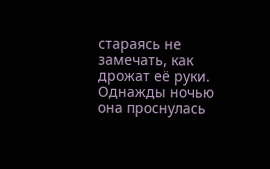стараясь не замечать, как дрожат её руки.
Однажды ночью она проснулась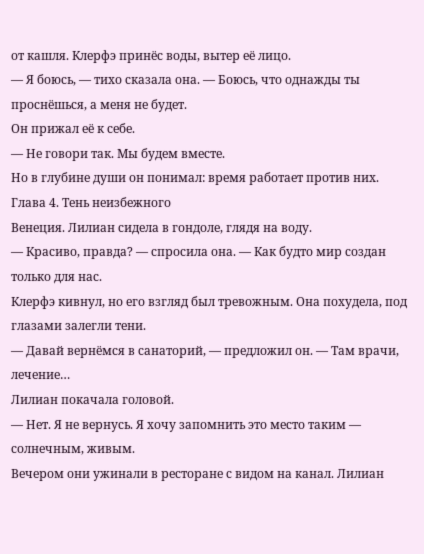от кашля. Клерфэ принёс воды, вытер её лицо.
— Я боюсь, — тихо сказала она. — Боюсь, что однажды ты проснёшься, а меня не будет.
Он прижал её к себе.
— Не говори так. Мы будем вместе.
Но в глубине души он понимал: время работает против них.
Глава 4. Тень неизбежного
Венеция. Лилиан сидела в гондоле, глядя на воду.
— Красиво, правда? — спросила она. — Как будто мир создан только для нас.
Клерфэ кивнул, но его взгляд был тревожным. Она похудела, под глазами залегли тени.
— Давай вернёмся в санаторий, — предложил он. — Там врачи, лечение…
Лилиан покачала головой.
— Нет. Я не вернусь. Я хочу запомнить это место таким — солнечным, живым.
Вечером они ужинали в ресторане с видом на канал. Лилиан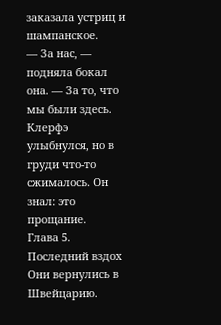заказала устриц и шампанское.
— За нас, — подняла бокал она. — За то, что мы были здесь.
Клерфэ улыбнулся, но в груди что‑то сжималось. Он знал: это прощание.
Глава 5. Последний вздох
Они вернулись в Швейцарию.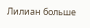Лилиан больше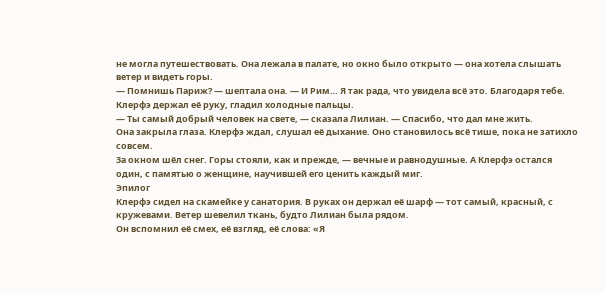не могла путешествовать. Она лежала в палате, но окно было открыто — она хотела слышать ветер и видеть горы.
— Помнишь Париж? — шептала она. — И Рим… Я так рада, что увидела всё это. Благодаря тебе.
Клерфэ держал её руку, гладил холодные пальцы.
— Ты самый добрый человек на свете, — сказала Лилиан. — Спасибо, что дал мне жить.
Она закрыла глаза. Клерфэ ждал, слушал её дыхание. Оно становилось всё тише, пока не затихло совсем.
За окном шёл снег. Горы стояли, как и прежде, — вечные и равнодушные. А Клерфэ остался один, с памятью о женщине, научившей его ценить каждый миг.
Эпилог
Клерфэ сидел на скамейке у санатория. В руках он держал её шарф — тот самый, красный, с кружевами. Ветер шевелил ткань, будто Лилиан была рядом.
Он вспомнил её смех, её взгляд, её слова: «Я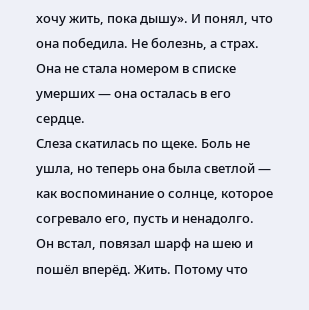хочу жить, пока дышу». И понял, что она победила. Не болезнь, а страх. Она не стала номером в списке умерших — она осталась в его сердце.
Слеза скатилась по щеке. Боль не ушла, но теперь она была светлой — как воспоминание о солнце, которое согревало его, пусть и ненадолго.
Он встал, повязал шарф на шею и пошёл вперёд. Жить. Потому что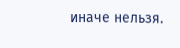иначе нельзя.